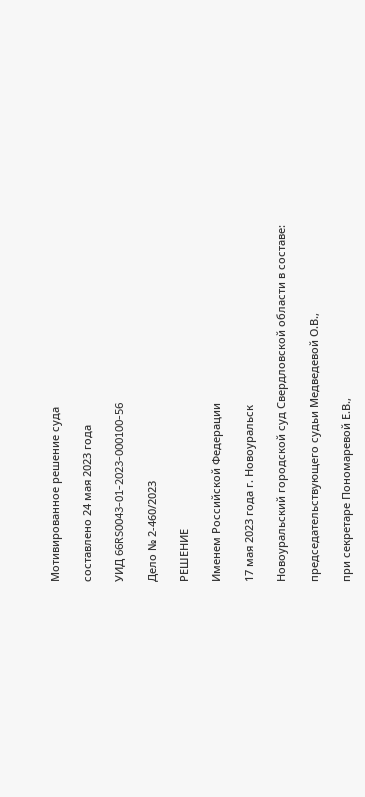Мотивированное решение суда

составлено 24 мая 2023 года

УИД 66RS0043-01-2023-000100-56

Дело № 2-460/2023

РЕШЕНИЕ

Именем Российской Федерации

17 мая 2023 года г. Новоуральск

Новоуральский городской суд Свердловской области в составе:

председательствующего судьи Медведевой О.В.,

при секретаре Пономаревой Е.В.,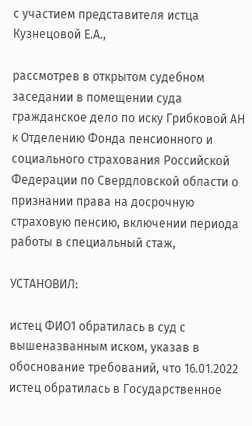с участием представителя истца Кузнецовой Е.А.,

рассмотрев в открытом судебном заседании в помещении суда гражданское дело по иску Грибковой АН к Отделению Фонда пенсионного и социального страхования Российской Федерации по Свердловской области о признании права на досрочную страховую пенсию, включении периода работы в специальный стаж,

УСТАНОВИЛ:

истец ФИО1 обратилась в суд с вышеназванным иском, указав в обоснование требований, что 16.01.2022 истец обратилась в Государственное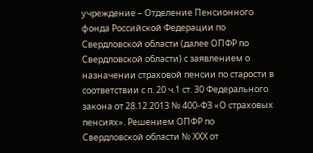учреждение – Отделение Пенсионного фонда Российской Федерации по Свердловской области (далее ОПФР по Свердловской области) с заявлением о назначении страховой пенсии по старости в соответствии с п. 20 ч.1 ст. 30 Федерального закона от 28.12.2013 № 400-ФЗ «О страховых пенсиях». Решением ОПФР по Свердловской области № ХХХ от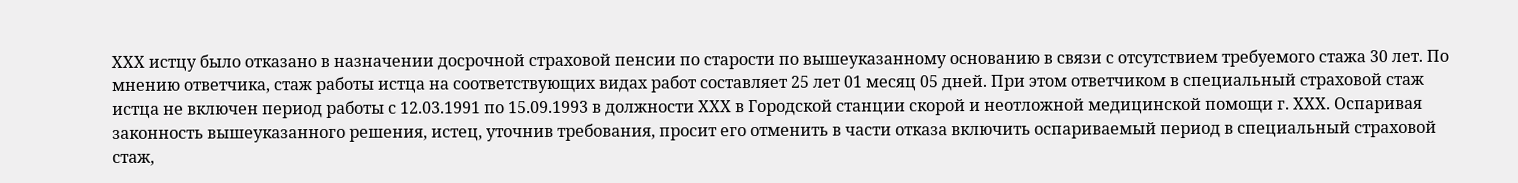ХХХ истцу было отказано в назначении досрочной страховой пенсии по старости по вышеуказанному основанию в связи с отсутствием требуемого стажа 30 лет. По мнению ответчика, стаж работы истца на соответствующих видах работ составляет 25 лет 01 месяц 05 дней. При этом ответчиком в специальный страховой стаж истца не включен период работы с 12.03.1991 по 15.09.1993 в должности ХХХ в Городской станции скорой и неотложной медицинской помощи г. ХХХ. Оспаривая законность вышеуказанного решения, истец, уточнив требования, просит его отменить в части отказа включить оспариваемый период в специальный страховой стаж,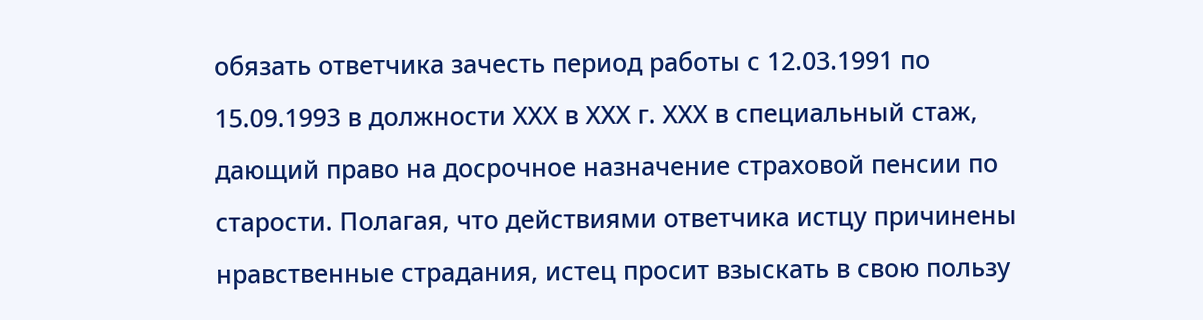обязать ответчика зачесть период работы с 12.03.1991 по 15.09.1993 в должности ХХХ в ХХХ г. ХХХ в специальный стаж, дающий право на досрочное назначение страховой пенсии по старости. Полагая, что действиями ответчика истцу причинены нравственные страдания, истец просит взыскать в свою пользу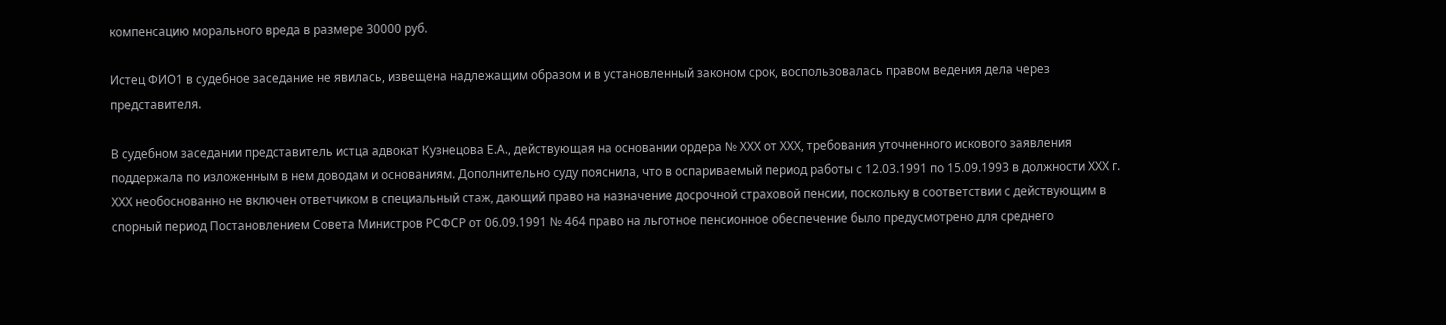компенсацию морального вреда в размере 30000 руб.

Истец ФИО1 в судебное заседание не явилась, извещена надлежащим образом и в установленный законом срок, воспользовалась правом ведения дела через представителя.

В судебном заседании представитель истца адвокат Кузнецова Е.А., действующая на основании ордера № ХХХ от ХХХ, требования уточненного искового заявления поддержала по изложенным в нем доводам и основаниям. Дополнительно суду пояснила, что в оспариваемый период работы с 12.03.1991 по 15.09.1993 в должности ХХХ г. ХХХ необоснованно не включен ответчиком в специальный стаж, дающий право на назначение досрочной страховой пенсии, поскольку в соответствии с действующим в спорный период Постановлением Совета Министров РСФСР от 06.09.1991 № 464 право на льготное пенсионное обеспечение было предусмотрено для среднего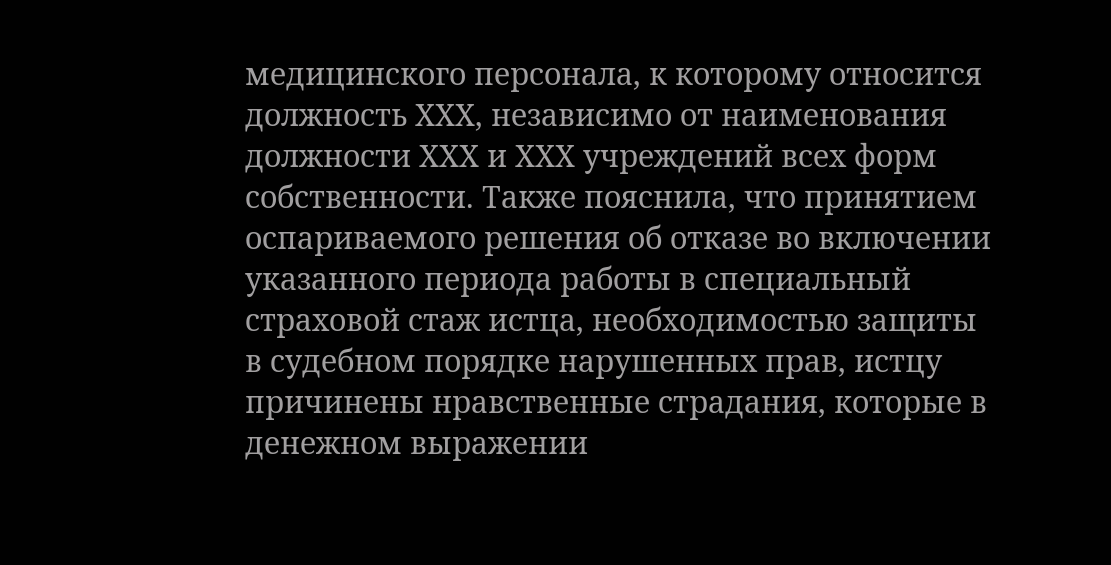медицинского персонала, к которому относится должность ХХХ, независимо от наименования должности ХХХ и ХХХ учреждений всех форм собственности. Также пояснила, что принятием оспариваемого решения об отказе во включении указанного периода работы в специальный страховой стаж истца, необходимостью защиты в судебном порядке нарушенных прав, истцу причинены нравственные страдания, которые в денежном выражении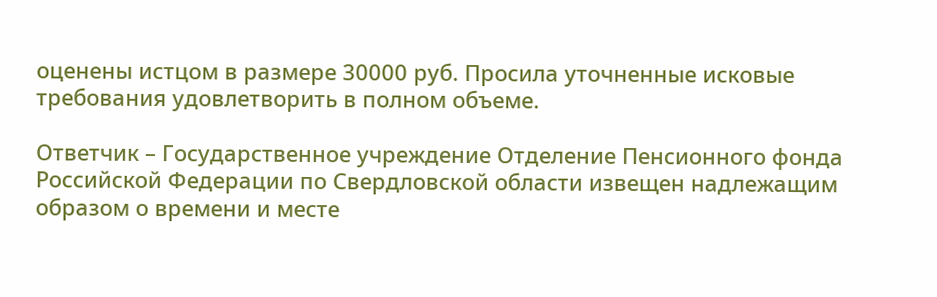оценены истцом в размере 30000 руб. Просила уточненные исковые требования удовлетворить в полном объеме.

Ответчик – Государственное учреждение Отделение Пенсионного фонда Российской Федерации по Свердловской области извещен надлежащим образом о времени и месте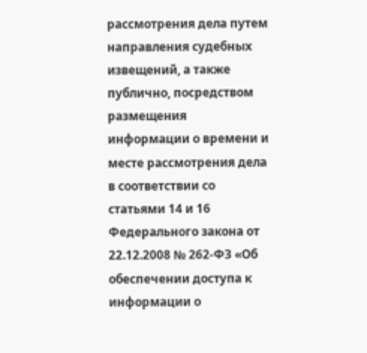рассмотрения дела путем направления судебных извещений, а также публично, посредством размещения информации о времени и месте рассмотрения дела в соответствии со статьями 14 и 16 Федерального закона от 22.12.2008 № 262-ФЗ «Об обеспечении доступа к информации о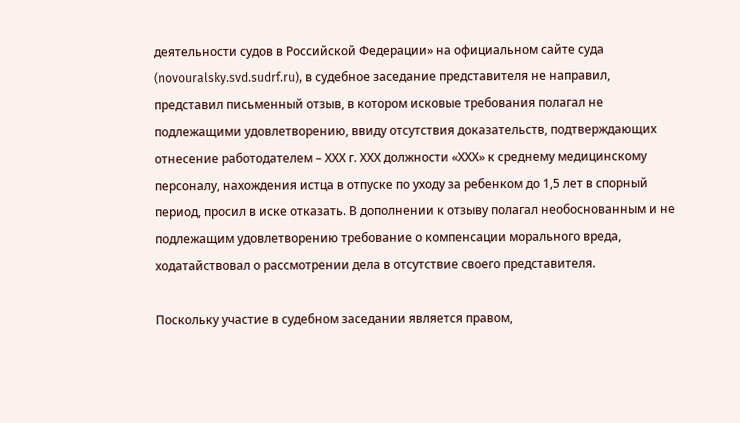деятельности судов в Российской Федерации» на официальном сайте суда (novouralsky.svd.sudrf.ru), в судебное заседание представителя не направил, представил письменный отзыв, в котором исковые требования полагал не подлежащими удовлетворению, ввиду отсутствия доказательств, подтверждающих отнесение работодателем – ХХХ г. ХХХ должности «ХХХ» к среднему медицинскому персоналу, нахождения истца в отпуске по уходу за ребенком до 1,5 лет в спорный период, просил в иске отказать. В дополнении к отзыву полагал необоснованным и не подлежащим удовлетворению требование о компенсации морального вреда, ходатайствовал о рассмотрении дела в отсутствие своего представителя.

Поскольку участие в судебном заседании является правом,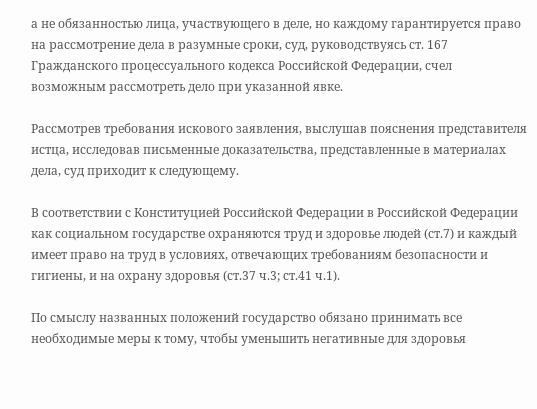а не обязанностью лица, участвующего в деле, но каждому гарантируется право на рассмотрение дела в разумные сроки, суд, руководствуясь ст. 167 Гражданского процессуального кодекса Российской Федерации, счел возможным рассмотреть дело при указанной явке.

Рассмотрев требования искового заявления, выслушав пояснения представителя истца, исследовав письменные доказательства, представленные в материалах дела, суд приходит к следующему.

В соответствии с Конституцией Российской Федерации в Российской Федерации как социальном государстве охраняются труд и здоровье людей (ст.7) и каждый имеет право на труд в условиях, отвечающих требованиям безопасности и гигиены, и на охрану здоровья (ст.37 ч.3; ст.41 ч.1).

По смыслу названных положений государство обязано принимать все необходимые меры к тому, чтобы уменьшить негативные для здоровья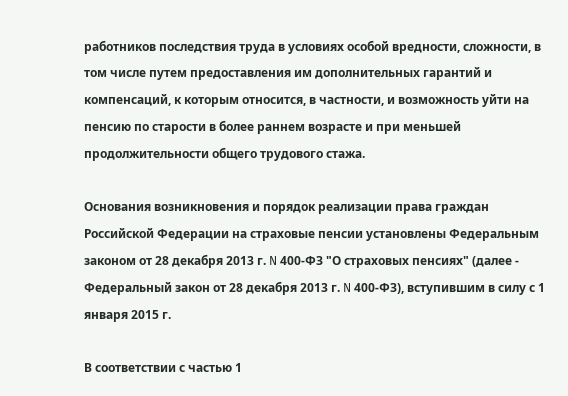работников последствия труда в условиях особой вредности, сложности, в том числе путем предоставления им дополнительных гарантий и компенсаций, к которым относится, в частности, и возможность уйти на пенсию по старости в более раннем возрасте и при меньшей продолжительности общего трудового стажа.

Основания возникновения и порядок реализации права граждан Российской Федерации на страховые пенсии установлены Федеральным законом от 28 декабря 2013 г. N 400-ФЗ "О страховых пенсиях" (далее - Федеральный закон от 28 декабря 2013 г. N 400-ФЗ), вступившим в силу с 1 января 2015 г.

В соответствии с частью 1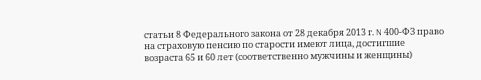статьи 8 Федерального закона от 28 декабря 2013 г. N 400-ФЗ право на страховую пенсию по старости имеют лица, достигшие возраста 65 и 60 лет (соответственно мужчины и женщины)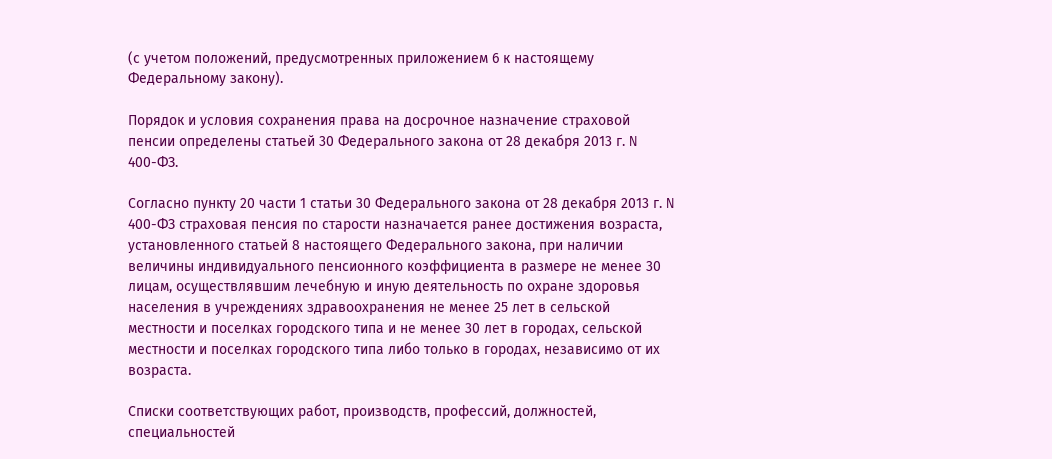(с учетом положений, предусмотренных приложением 6 к настоящему Федеральному закону).

Порядок и условия сохранения права на досрочное назначение страховой пенсии определены статьей 30 Федерального закона от 28 декабря 2013 г. N 400-ФЗ.

Согласно пункту 20 части 1 статьи 30 Федерального закона от 28 декабря 2013 г. N 400-ФЗ страховая пенсия по старости назначается ранее достижения возраста, установленного статьей 8 настоящего Федерального закона, при наличии величины индивидуального пенсионного коэффициента в размере не менее 30 лицам, осуществлявшим лечебную и иную деятельность по охране здоровья населения в учреждениях здравоохранения не менее 25 лет в сельской местности и поселках городского типа и не менее 30 лет в городах, сельской местности и поселках городского типа либо только в городах, независимо от их возраста.

Списки соответствующих работ, производств, профессий, должностей, специальностей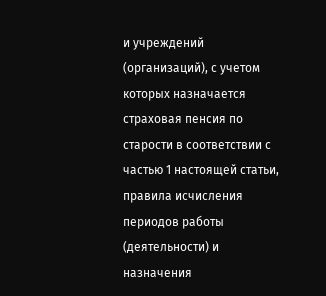и учреждений (организаций), с учетом которых назначается страховая пенсия по старости в соответствии с частью 1 настоящей статьи, правила исчисления периодов работы (деятельности) и назначения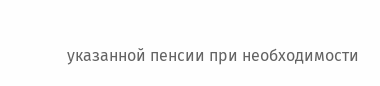указанной пенсии при необходимости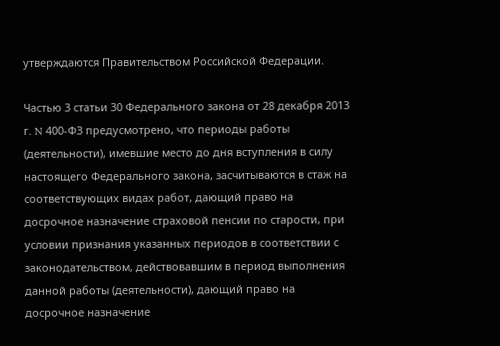утверждаются Правительством Российской Федерации.

Частью 3 статьи 30 Федерального закона от 28 декабря 2013 г. N 400-ФЗ предусмотрено, что периоды работы (деятельности), имевшие место до дня вступления в силу настоящего Федерального закона, засчитываются в стаж на соответствующих видах работ, дающий право на досрочное назначение страховой пенсии по старости, при условии признания указанных периодов в соответствии с законодательством, действовавшим в период выполнения данной работы (деятельности), дающий право на досрочное назначение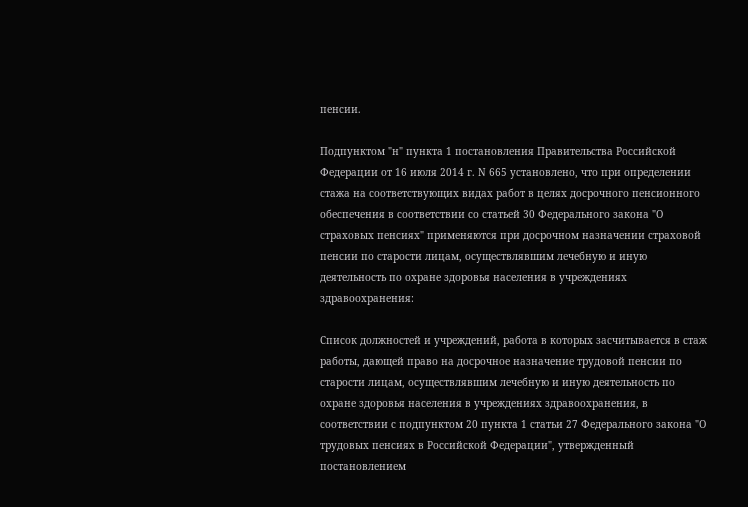пенсии.

Подпунктом "н" пункта 1 постановления Правительства Российской Федерации от 16 июля 2014 г. N 665 установлено, что при определении стажа на соответствующих видах работ в целях досрочного пенсионного обеспечения в соответствии со статьей 30 Федерального закона "О страховых пенсиях" применяются при досрочном назначении страховой пенсии по старости лицам, осуществлявшим лечебную и иную деятельность по охране здоровья населения в учреждениях здравоохранения:

Список должностей и учреждений, работа в которых засчитывается в стаж работы, дающей право на досрочное назначение трудовой пенсии по старости лицам, осуществлявшим лечебную и иную деятельность по охране здоровья населения в учреждениях здравоохранения, в соответствии с подпунктом 20 пункта 1 статьи 27 Федерального закона "О трудовых пенсиях в Российской Федерации", утвержденный постановлением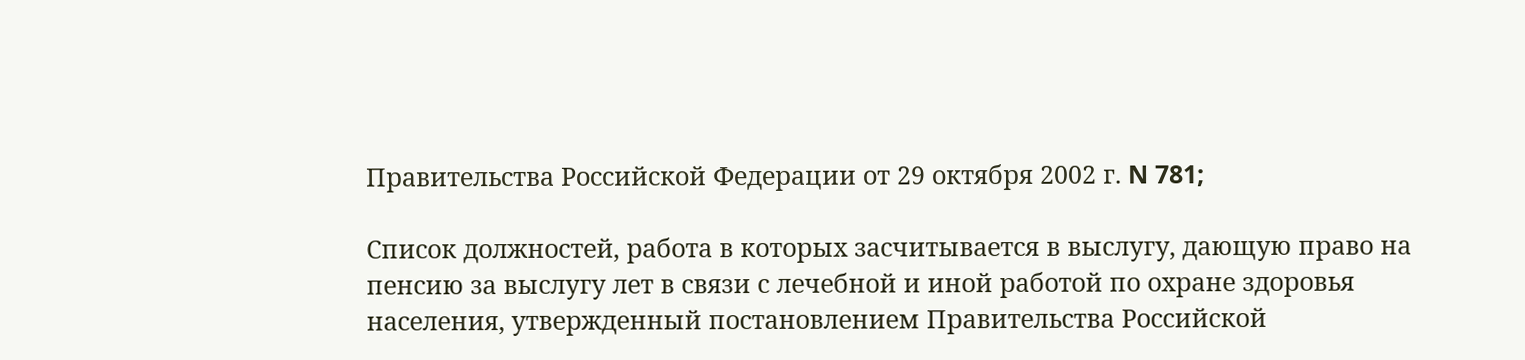Правительства Российской Федерации от 29 октября 2002 г. N 781;

Список должностей, работа в которых засчитывается в выслугу, дающую право на пенсию за выслугу лет в связи с лечебной и иной работой по охране здоровья населения, утвержденный постановлением Правительства Российской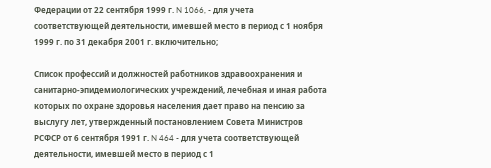Федерации от 22 сентября 1999 г. N 1066, - для учета соответствующей деятельности, имевшей место в период с 1 ноября 1999 г. по 31 декабря 2001 г. включительно;

Список профессий и должностей работников здравоохранения и санитарно-эпидемиологических учреждений, лечебная и иная работа которых по охране здоровья населения дает право на пенсию за выслугу лет, утвержденный постановлением Совета Министров РСФСР от 6 сентября 1991 г. N 464 - для учета соответствующей деятельности, имевшей место в период с 1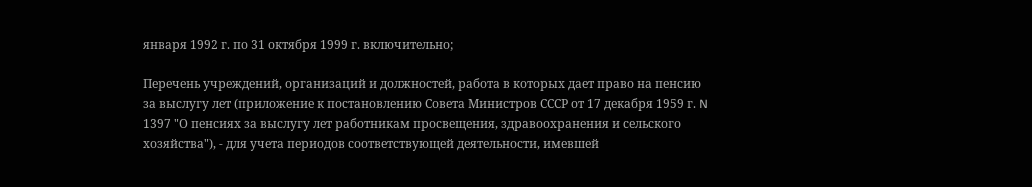января 1992 г. по 31 октября 1999 г. включительно;

Перечень учреждений, организаций и должностей, работа в которых дает право на пенсию за выслугу лет (приложение к постановлению Совета Министров СССР от 17 декабря 1959 г. N 1397 "О пенсиях за выслугу лет работникам просвещения, здравоохранения и сельского хозяйства"), - для учета периодов соответствующей деятельности, имевшей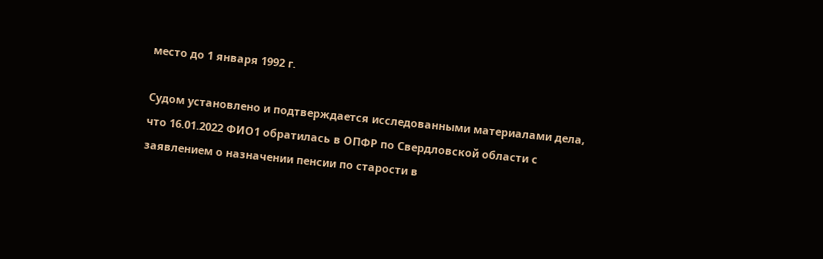место до 1 января 1992 г.

Судом установлено и подтверждается исследованными материалами дела, что 16.01.2022 ФИО1 обратилась в ОПФР по Свердловской области с заявлением о назначении пенсии по старости в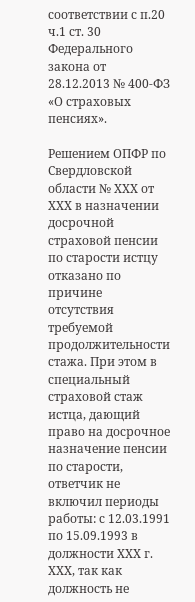соответствии с п.20 ч.1 ст. 30 Федерального закона от 28.12.2013 № 400-ФЗ «О страховых пенсиях».

Решением ОПФР по Свердловской области № ХХХ от ХХХ в назначении досрочной страховой пенсии по старости истцу отказано по причине отсутствия требуемой продолжительности стажа. При этом в специальный страховой стаж истца, дающий право на досрочное назначение пенсии по старости, ответчик не включил периоды работы: с 12.03.1991 по 15.09.1993 в должности ХХХ г. ХХХ, так как должность не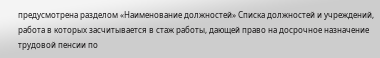предусмотрена разделом «Наименование должностей» Списка должностей и учреждений, работа в которых засчитывается в стаж работы, дающей право на досрочное назначение трудовой пенсии по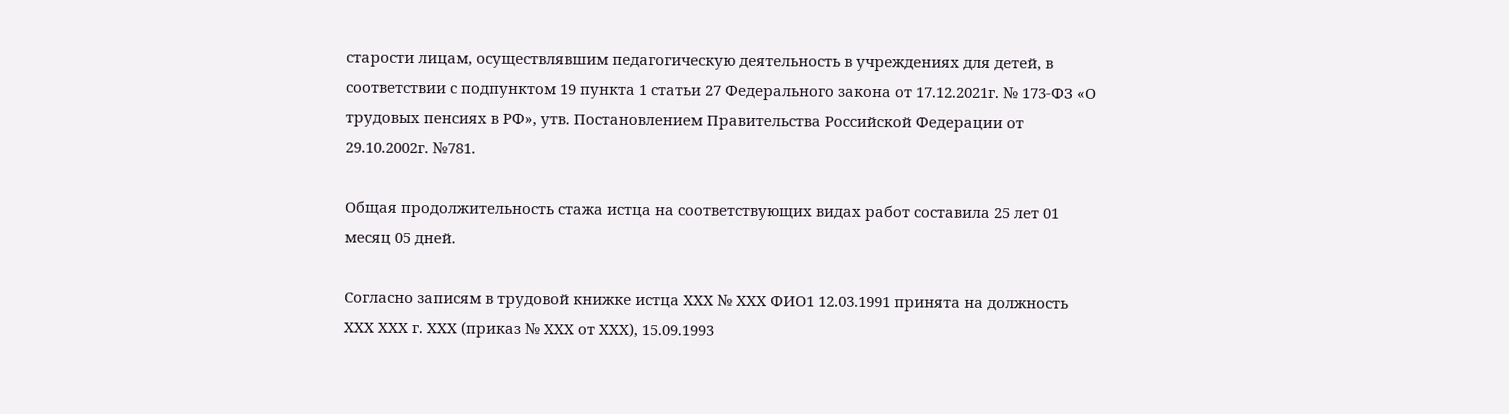старости лицам, осуществлявшим педагогическую деятельность в учреждениях для детей, в соответствии с подпунктом 19 пункта 1 статьи 27 Федерального закона от 17.12.2021г. № 173-ФЗ «О трудовых пенсиях в РФ», утв. Постановлением Правительства Российской Федерации от 29.10.2002г. №781.

Общая продолжительность стажа истца на соответствующих видах работ составила 25 лет 01 месяц 05 дней.

Согласно записям в трудовой книжке истца ХХХ № ХХХ ФИО1 12.03.1991 принята на должность ХХХ ХХХ г. ХХХ (приказ № ХХХ от ХХХ), 15.09.1993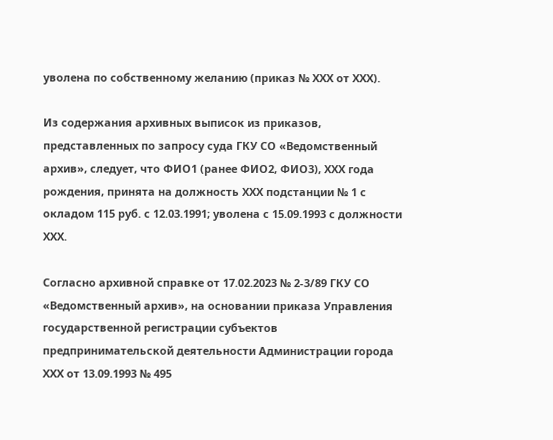уволена по собственному желанию (приказ № ХХХ от ХХХ).

Из содержания архивных выписок из приказов, представленных по запросу суда ГКУ СО «Ведомственный архив», следует, что ФИО1 (ранее ФИО2, ФИО3), ХХХ года рождения, принята на должность ХХХ подстанции № 1 с окладом 115 руб. с 12.03.1991; уволена с 15.09.1993 с должности ХХХ.

Согласно архивной справке от 17.02.2023 № 2-3/89 ГКУ СО «Ведомственный архив», на основании приказа Управления государственной регистрации субъектов предпринимательской деятельности Администрации города ХХХ от 13.09.1993 № 495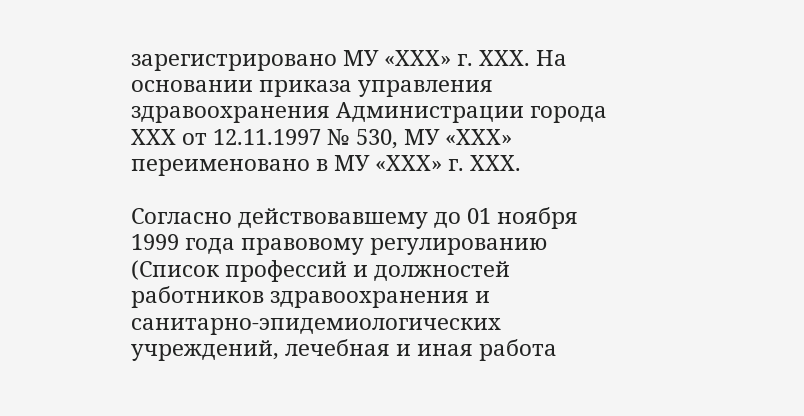зарегистрировано МУ «ХХХ» г. ХХХ. На основании приказа управления здравоохранения Администрации города ХХХ от 12.11.1997 № 530, МУ «ХХХ» переименовано в МУ «ХХХ» г. ХХХ.

Согласно действовавшему до 01 ноября 1999 года правовому регулированию (Список профессий и должностей работников здравоохранения и санитарно-эпидемиологических учреждений, лечебная и иная работа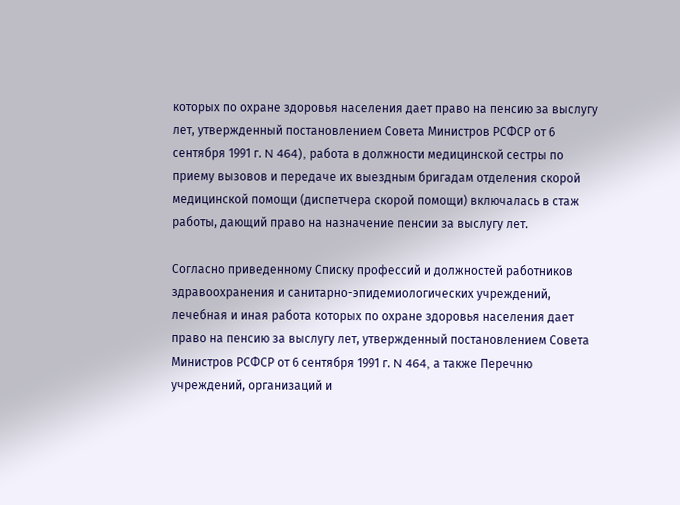которых по охране здоровья населения дает право на пенсию за выслугу лет, утвержденный постановлением Совета Министров РСФСР от 6 сентября 1991 г. N 464), работа в должности медицинской сестры по приему вызовов и передаче их выездным бригадам отделения скорой медицинской помощи (диспетчера скорой помощи) включалась в стаж работы, дающий право на назначение пенсии за выслугу лет.

Согласно приведенному Списку профессий и должностей работников здравоохранения и санитарно-эпидемиологических учреждений, лечебная и иная работа которых по охране здоровья населения дает право на пенсию за выслугу лет, утвержденный постановлением Совета Министров РСФСР от 6 сентября 1991 г. N 464, а также Перечню учреждений, организаций и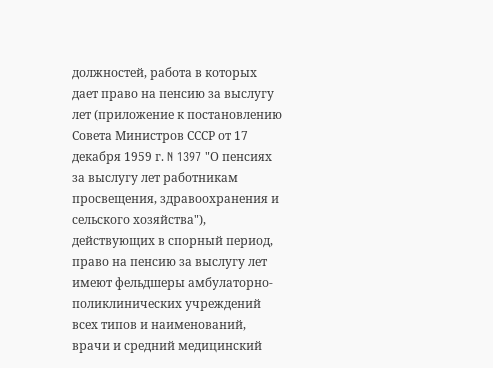должностей, работа в которых дает право на пенсию за выслугу лет (приложение к постановлению Совета Министров СССР от 17 декабря 1959 г. N 1397 "О пенсиях за выслугу лет работникам просвещения, здравоохранения и сельского хозяйства"), действующих в спорный период, право на пенсию за выслугу лет имеют фельдшеры амбулаторно-поликлинических учреждений всех типов и наименований, врачи и средний медицинский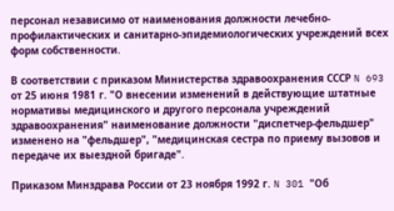персонал независимо от наименования должности лечебно-профилактических и санитарно-эпидемиологических учреждений всех форм собственности.

В соответствии с приказом Министерства здравоохранения СССР N 693 от 25 июня 1981 г. "О внесении изменений в действующие штатные нормативы медицинского и другого персонала учреждений здравоохранения" наименование должности "диспетчер-фельдшер" изменено на "фельдшер", "медицинская сестра по приему вызовов и передаче их выездной бригаде".

Приказом Минздрава России от 23 ноября 1992 г. N 301 "Об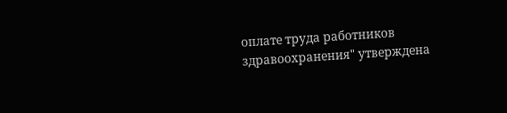оплате труда работников здравоохранения" утверждена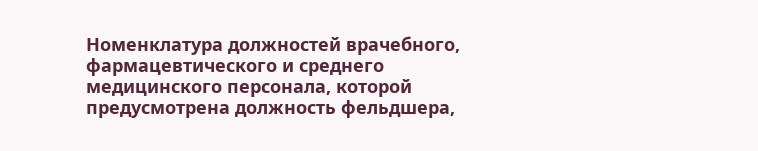Номенклатура должностей врачебного, фармацевтического и среднего медицинского персонала, которой предусмотрена должность фельдшера,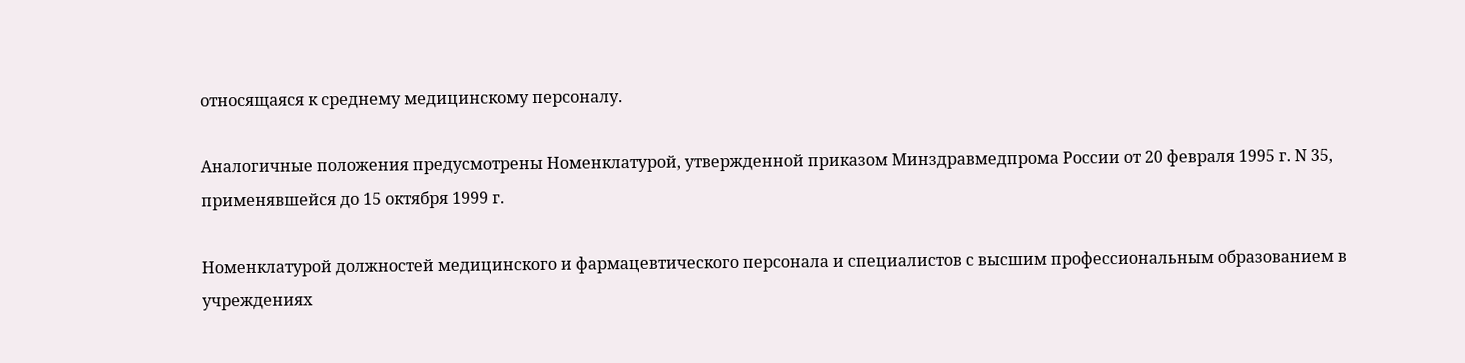относящаяся к среднему медицинскому персоналу.

Аналогичные положения предусмотрены Номенклатурой, утвержденной приказом Минздравмедпрома России от 20 февраля 1995 г. N 35, применявшейся до 15 октября 1999 г.

Номенклатурой должностей медицинского и фармацевтического персонала и специалистов с высшим профессиональным образованием в учреждениях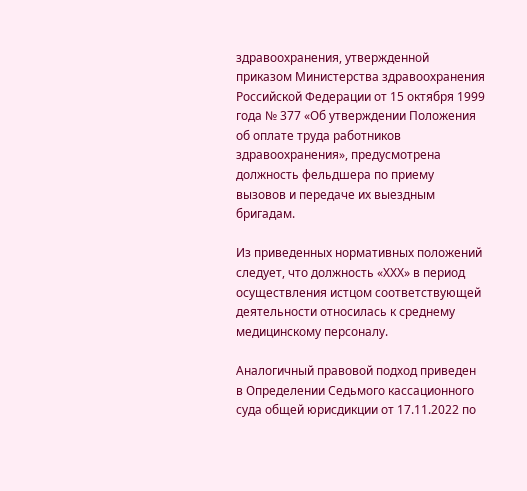здравоохранения, утвержденной приказом Министерства здравоохранения Российской Федерации от 15 октября 1999 года № 377 «Об утверждении Положения об оплате труда работников здравоохранения», предусмотрена должность фельдшера по приему вызовов и передаче их выездным бригадам.

Из приведенных нормативных положений следует, что должность «ХХХ» в период осуществления истцом соответствующей деятельности относилась к среднему медицинскому персоналу.

Аналогичный правовой подход приведен в Определении Седьмого кассационного суда общей юрисдикции от 17.11.2022 по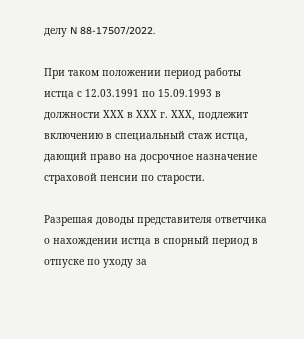делу N 88-17507/2022.

При таком положении период работы истца с 12.03.1991 по 15.09.1993 в должности ХХХ в ХХХ г. ХХХ, подлежит включению в специальный стаж истца, дающий право на досрочное назначение страховой пенсии по старости.

Разрешая доводы представителя ответчика о нахождении истца в спорный период в отпуске по уходу за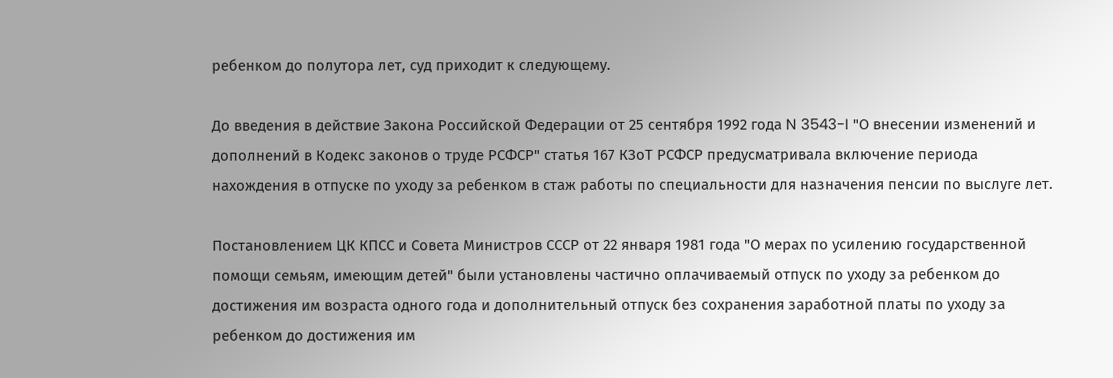ребенком до полутора лет, суд приходит к следующему.

До введения в действие Закона Российской Федерации от 25 сентября 1992 года N 3543-I "О внесении изменений и дополнений в Кодекс законов о труде РСФСР" статья 167 КЗоТ РСФСР предусматривала включение периода нахождения в отпуске по уходу за ребенком в стаж работы по специальности для назначения пенсии по выслуге лет.

Постановлением ЦК КПСС и Совета Министров СССР от 22 января 1981 года "О мерах по усилению государственной помощи семьям, имеющим детей" были установлены частично оплачиваемый отпуск по уходу за ребенком до достижения им возраста одного года и дополнительный отпуск без сохранения заработной платы по уходу за ребенком до достижения им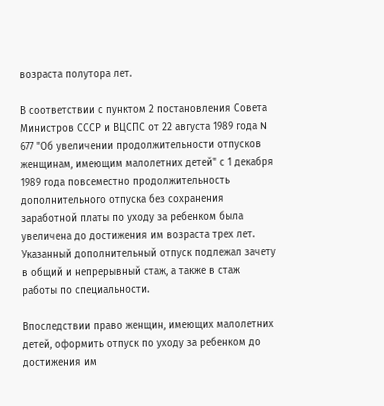возраста полутора лет.

В соответствии с пунктом 2 постановления Совета Министров СССР и ВЦСПС от 22 августа 1989 года N 677 "Об увеличении продолжительности отпусков женщинам, имеющим малолетних детей" с 1 декабря 1989 года повсеместно продолжительность дополнительного отпуска без сохранения заработной платы по уходу за ребенком была увеличена до достижения им возраста трех лет. Указанный дополнительный отпуск подлежал зачету в общий и непрерывный стаж, а также в стаж работы по специальности.

Впоследствии право женщин, имеющих малолетних детей, оформить отпуск по уходу за ребенком до достижения им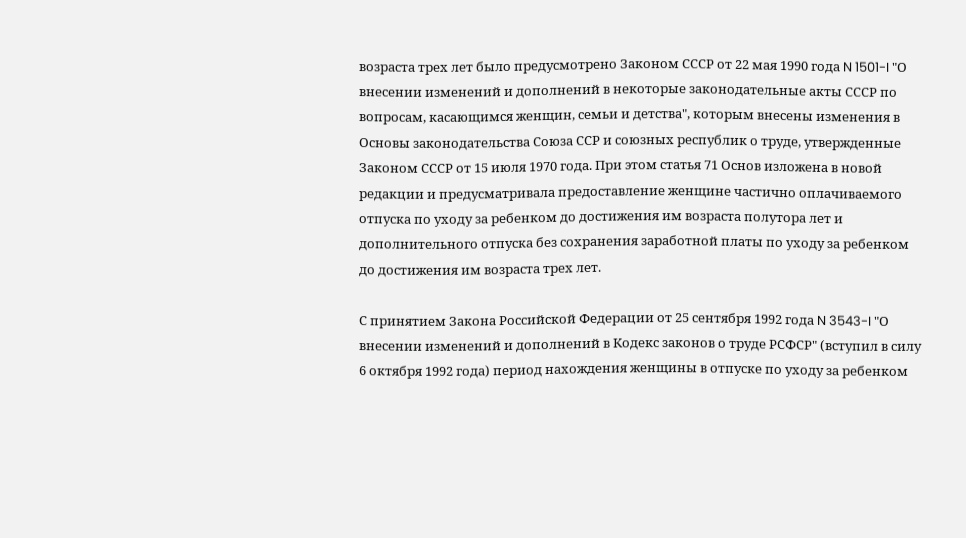возраста трех лет было предусмотрено Законом СССР от 22 мая 1990 года N 1501-I "О внесении изменений и дополнений в некоторые законодательные акты СССР по вопросам, касающимся женщин, семьи и детства", которым внесены изменения в Основы законодательства Союза ССР и союзных республик о труде, утвержденные Законом СССР от 15 июля 1970 года. При этом статья 71 Основ изложена в новой редакции и предусматривала предоставление женщине частично оплачиваемого отпуска по уходу за ребенком до достижения им возраста полутора лет и дополнительного отпуска без сохранения заработной платы по уходу за ребенком до достижения им возраста трех лет.

С принятием Закона Российской Федерации от 25 сентября 1992 года N 3543-I "О внесении изменений и дополнений в Кодекс законов о труде РСФСР" (вступил в силу 6 октября 1992 года) период нахождения женщины в отпуске по уходу за ребенком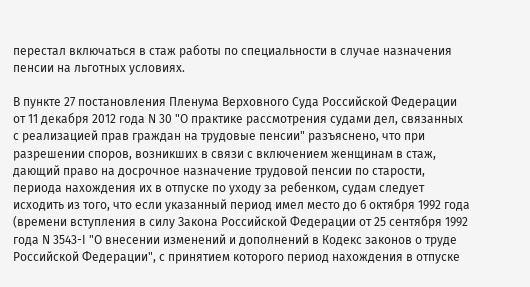перестал включаться в стаж работы по специальности в случае назначения пенсии на льготных условиях.

В пункте 27 постановления Пленума Верховного Суда Российской Федерации от 11 декабря 2012 года N 30 "О практике рассмотрения судами дел, связанных с реализацией прав граждан на трудовые пенсии" разъяснено, что при разрешении споров, возникших в связи с включением женщинам в стаж, дающий право на досрочное назначение трудовой пенсии по старости, периода нахождения их в отпуске по уходу за ребенком, судам следует исходить из того, что если указанный период имел место до 6 октября 1992 года (времени вступления в силу Закона Российской Федерации от 25 сентября 1992 года N 3543-I "О внесении изменений и дополнений в Кодекс законов о труде Российской Федерации", с принятием которого период нахождения в отпуске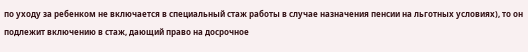по уходу за ребенком не включается в специальный стаж работы в случае назначения пенсии на льготных условиях), то он подлежит включению в стаж, дающий право на досрочное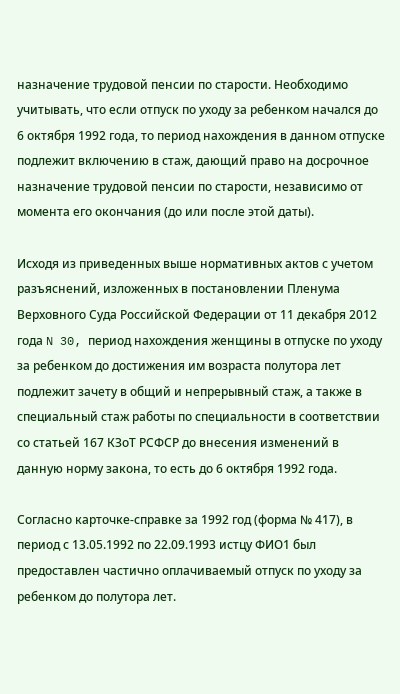назначение трудовой пенсии по старости. Необходимо учитывать, что если отпуск по уходу за ребенком начался до 6 октября 1992 года, то период нахождения в данном отпуске подлежит включению в стаж, дающий право на досрочное назначение трудовой пенсии по старости, независимо от момента его окончания (до или после этой даты).

Исходя из приведенных выше нормативных актов с учетом разъяснений, изложенных в постановлении Пленума Верховного Суда Российской Федерации от 11 декабря 2012 года N 30, период нахождения женщины в отпуске по уходу за ребенком до достижения им возраста полутора лет подлежит зачету в общий и непрерывный стаж, а также в специальный стаж работы по специальности в соответствии со статьей 167 КЗоТ РСФСР до внесения изменений в данную норму закона, то есть до 6 октября 1992 года.

Согласно карточке-справке за 1992 год (форма № 417), в период с 13.05.1992 по 22.09.1993 истцу ФИО1 был предоставлен частично оплачиваемый отпуск по уходу за ребенком до полутора лет.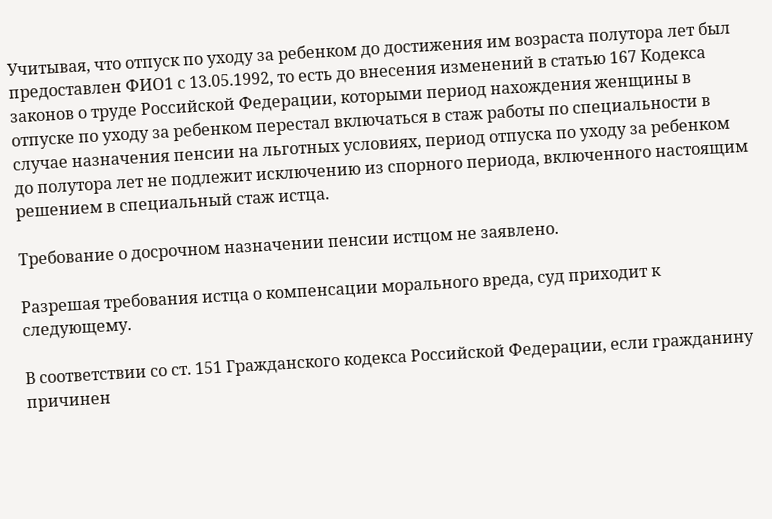Учитывая, что отпуск по уходу за ребенком до достижения им возраста полутора лет был предоставлен ФИО1 с 13.05.1992, то есть до внесения изменений в статью 167 Кодекса законов о труде Российской Федерации, которыми период нахождения женщины в отпуске по уходу за ребенком перестал включаться в стаж работы по специальности в случае назначения пенсии на льготных условиях, период отпуска по уходу за ребенком до полутора лет не подлежит исключению из спорного периода, включенного настоящим решением в специальный стаж истца.

Требование о досрочном назначении пенсии истцом не заявлено.

Разрешая требования истца о компенсации морального вреда, суд приходит к следующему.

В соответствии со ст. 151 Гражданского кодекса Российской Федерации, если гражданину причинен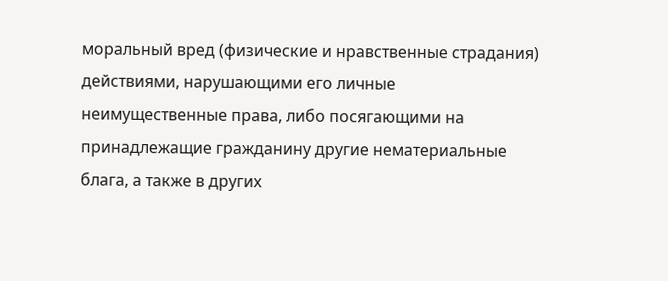моральный вред (физические и нравственные страдания) действиями, нарушающими его личные неимущественные права, либо посягающими на принадлежащие гражданину другие нематериальные блага, а также в других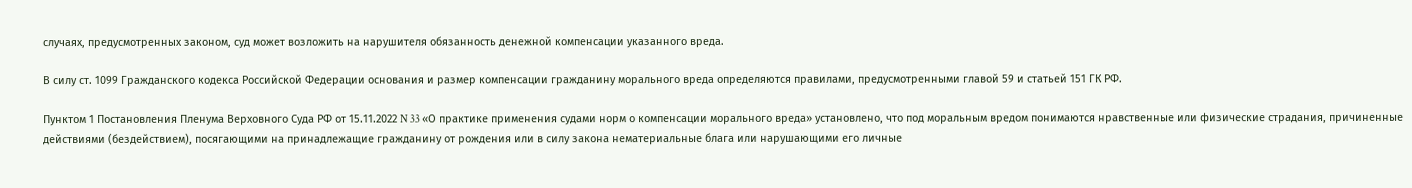случаях, предусмотренных законом, суд может возложить на нарушителя обязанность денежной компенсации указанного вреда.

В силу ст. 1099 Гражданского кодекса Российской Федерации основания и размер компенсации гражданину морального вреда определяются правилами, предусмотренными главой 59 и статьей 151 ГК РФ.

Пунктом 1 Постановления Пленума Верховного Суда РФ от 15.11.2022 N 33 «О практике применения судами норм о компенсации морального вреда» установлено, что под моральным вредом понимаются нравственные или физические страдания, причиненные действиями (бездействием), посягающими на принадлежащие гражданину от рождения или в силу закона нематериальные блага или нарушающими его личные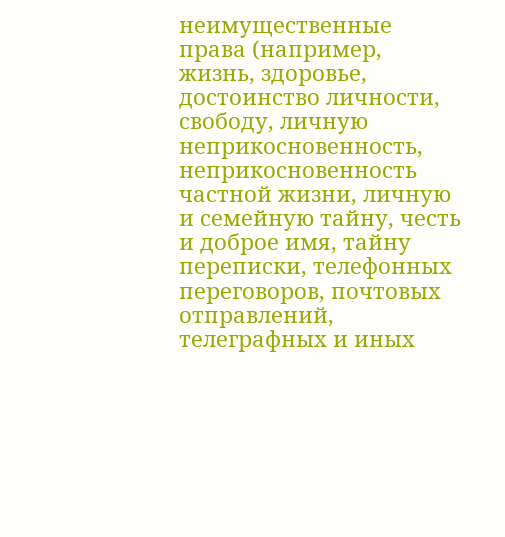неимущественные права (например, жизнь, здоровье, достоинство личности, свободу, личную неприкосновенность, неприкосновенность частной жизни, личную и семейную тайну, честь и доброе имя, тайну переписки, телефонных переговоров, почтовых отправлений, телеграфных и иных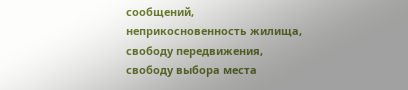сообщений, неприкосновенность жилища, свободу передвижения, свободу выбора места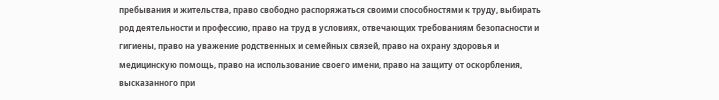пребывания и жительства, право свободно распоряжаться своими способностями к труду, выбирать род деятельности и профессию, право на труд в условиях, отвечающих требованиям безопасности и гигиены, право на уважение родственных и семейных связей, право на охрану здоровья и медицинскую помощь, право на использование своего имени, право на защиту от оскорбления, высказанного при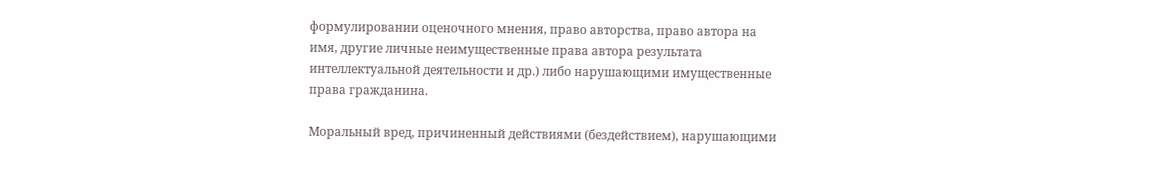формулировании оценочного мнения, право авторства, право автора на имя, другие личные неимущественные права автора результата интеллектуальной деятельности и др.) либо нарушающими имущественные права гражданина.

Моральный вред, причиненный действиями (бездействием), нарушающими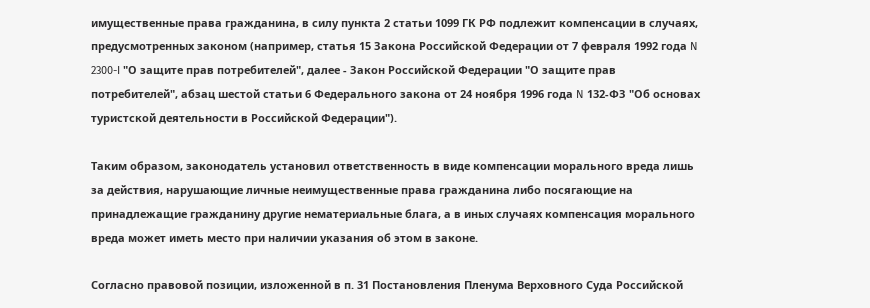имущественные права гражданина, в силу пункта 2 статьи 1099 ГК РФ подлежит компенсации в случаях, предусмотренных законом (например, статья 15 Закона Российской Федерации от 7 февраля 1992 года N 2300-I "О защите прав потребителей", далее - Закон Российской Федерации "О защите прав потребителей", абзац шестой статьи 6 Федерального закона от 24 ноября 1996 года N 132-ФЗ "Об основах туристской деятельности в Российской Федерации").

Таким образом, законодатель установил ответственность в виде компенсации морального вреда лишь за действия, нарушающие личные неимущественные права гражданина либо посягающие на принадлежащие гражданину другие нематериальные блага, а в иных случаях компенсация морального вреда может иметь место при наличии указания об этом в законе.

Согласно правовой позиции, изложенной в п. 31 Постановления Пленума Верховного Суда Российской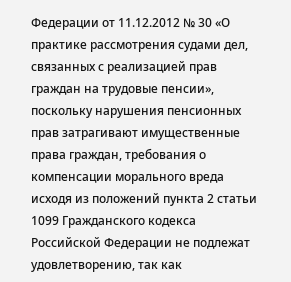Федерации от 11.12.2012 № 30 «О практике рассмотрения судами дел, связанных с реализацией прав граждан на трудовые пенсии», поскольку нарушения пенсионных прав затрагивают имущественные права граждан, требования о компенсации морального вреда исходя из положений пункта 2 статьи 1099 Гражданского кодекса Российской Федерации не подлежат удовлетворению, так как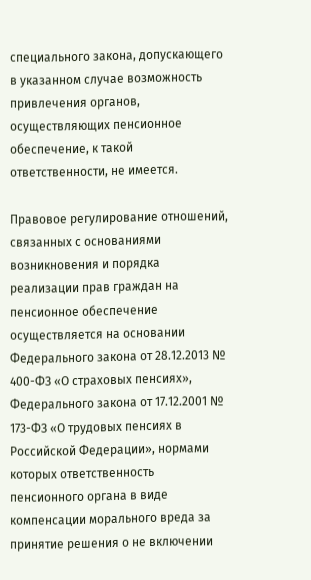специального закона, допускающего в указанном случае возможность привлечения органов, осуществляющих пенсионное обеспечение, к такой ответственности, не имеется.

Правовое регулирование отношений, связанных с основаниями возникновения и порядка реализации прав граждан на пенсионное обеспечение осуществляется на основании Федерального закона от 28.12.2013 № 400-ФЗ «О страховых пенсиях», Федерального закона от 17.12.2001 № 173-ФЗ «О трудовых пенсиях в Российской Федерации», нормами которых ответственность пенсионного органа в виде компенсации морального вреда за принятие решения о не включении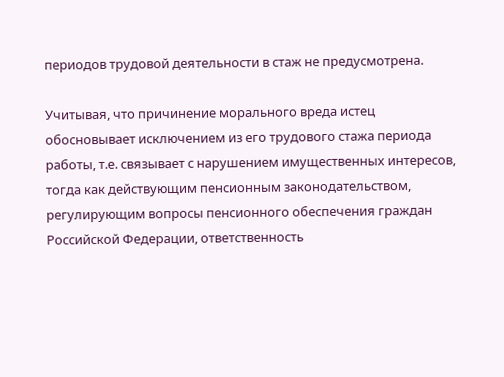периодов трудовой деятельности в стаж не предусмотрена.

Учитывая, что причинение морального вреда истец обосновывает исключением из его трудового стажа периода работы, т.е. связывает с нарушением имущественных интересов, тогда как действующим пенсионным законодательством, регулирующим вопросы пенсионного обеспечения граждан Российской Федерации, ответственность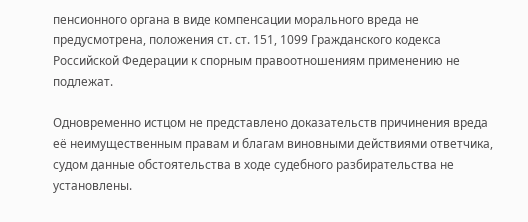пенсионного органа в виде компенсации морального вреда не предусмотрена, положения ст. ст. 151, 1099 Гражданского кодекса Российской Федерации к спорным правоотношениям применению не подлежат.

Одновременно истцом не представлено доказательств причинения вреда её неимущественным правам и благам виновными действиями ответчика, судом данные обстоятельства в ходе судебного разбирательства не установлены.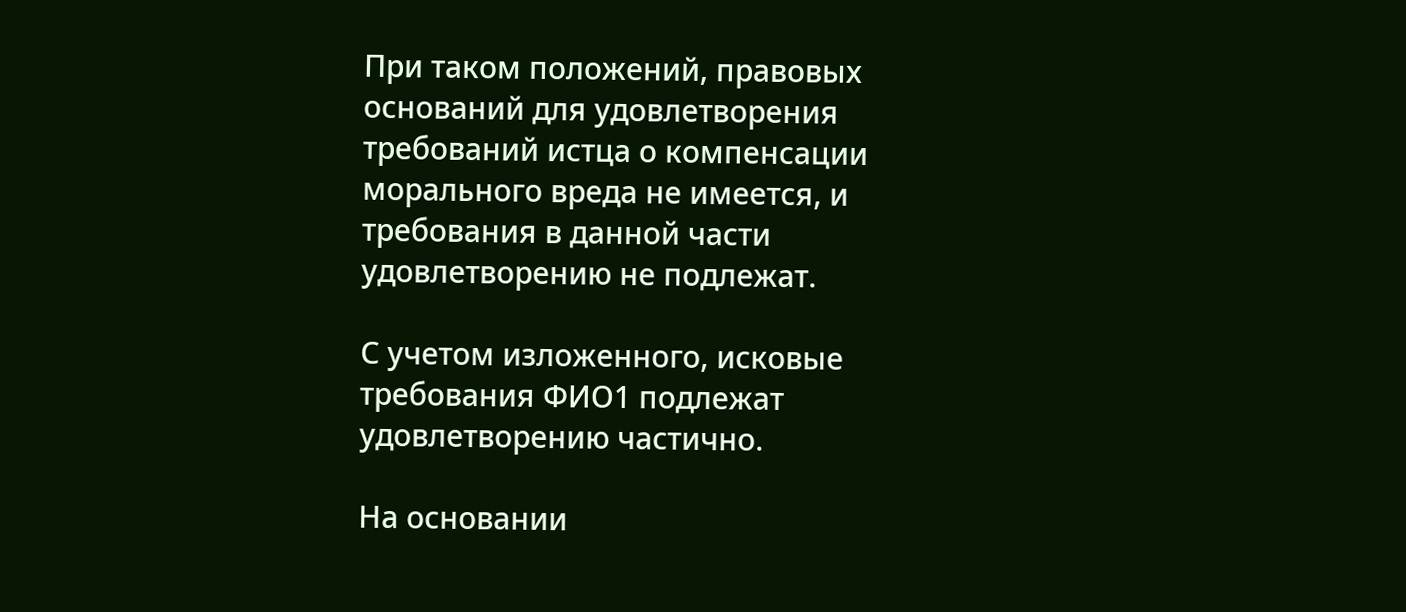При таком положений, правовых оснований для удовлетворения требований истца о компенсации морального вреда не имеется, и требования в данной части удовлетворению не подлежат.

С учетом изложенного, исковые требования ФИО1 подлежат удовлетворению частично.

На основании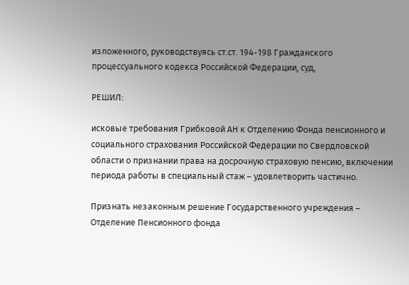изложенного, руководствуясь ст.ст. 194-198 Гражданского процессуального кодекса Российской Федерации, суд,

РЕШИЛ:

исковые требования Грибковой АН к Отделению Фонда пенсионного и социального страхования Российской Федерации по Свердловской области о признании права на досрочную страховую пенсию, включении периода работы в специальный стаж – удовлетворить частично.

Признать незаконным решение Государственного учреждения – Отделение Пенсионного фонда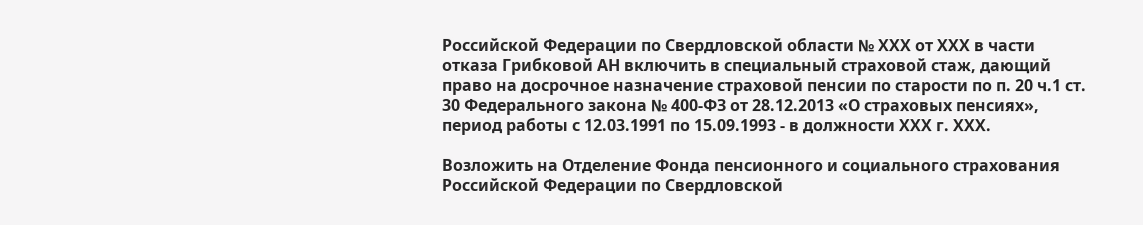Российской Федерации по Свердловской области № ХХХ от ХХХ в части отказа Грибковой АН включить в специальный страховой стаж, дающий право на досрочное назначение страховой пенсии по старости по п. 20 ч.1 ст. 30 Федерального закона № 400-ФЗ от 28.12.2013 «О страховых пенсиях», период работы с 12.03.1991 по 15.09.1993 - в должности ХХХ г. ХХХ.

Возложить на Отделение Фонда пенсионного и социального страхования Российской Федерации по Свердловской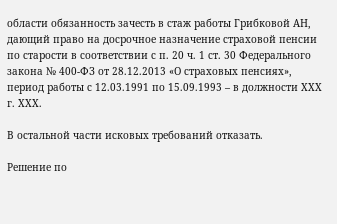области обязанность зачесть в стаж работы Грибковой АН, дающий право на досрочное назначение страховой пенсии по старости в соответствии с п. 20 ч. 1 ст. 30 Федерального закона № 400-ФЗ от 28.12.2013 «О страховых пенсиях», период работы с 12.03.1991 по 15.09.1993 – в должности ХХХ г. ХХХ.

В остальной части исковых требований отказать.

Решение по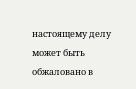настоящему делу может быть обжаловано в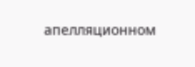апелляционном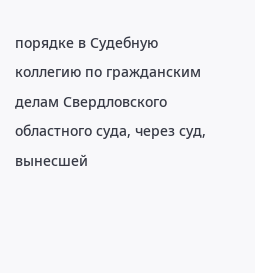порядке в Судебную коллегию по гражданским делам Свердловского областного суда, через суд, вынесшей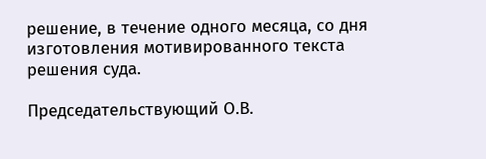решение, в течение одного месяца, со дня изготовления мотивированного текста решения суда.

Председательствующий О.В.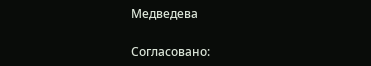Медведева

Согласовано: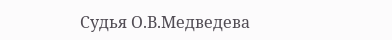Судья О.В.Медведева